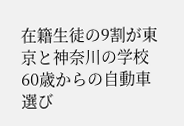在籍生徒の9割が東京と神奈川の学校
60歳からの自動車選び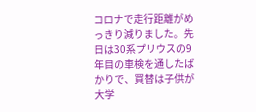コロナで走行距離がめっきり減りました。先日は30系プリウスの9年目の車検を通したばかりで、買替は子供が大学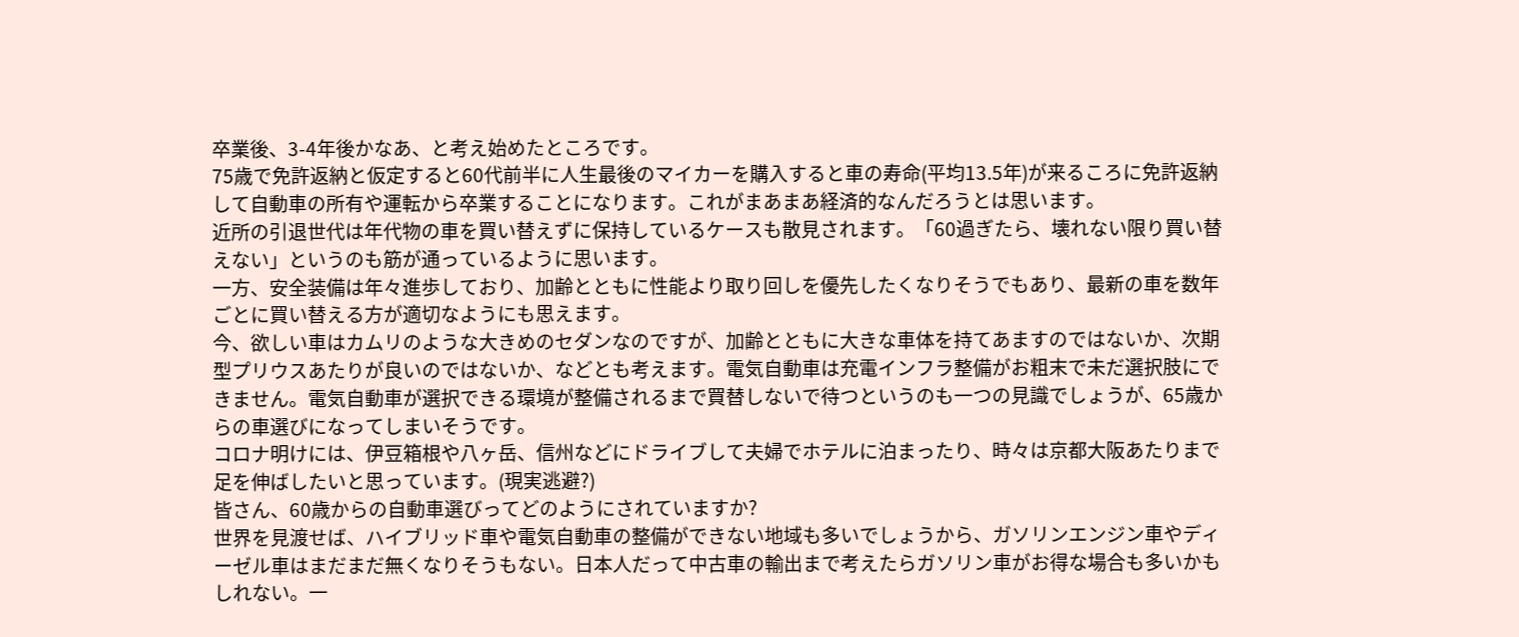卒業後、3-4年後かなあ、と考え始めたところです。
75歳で免許返納と仮定すると60代前半に人生最後のマイカーを購入すると車の寿命(平均13.5年)が来るころに免許返納して自動車の所有や運転から卒業することになります。これがまあまあ経済的なんだろうとは思います。
近所の引退世代は年代物の車を買い替えずに保持しているケースも散見されます。「60過ぎたら、壊れない限り買い替えない」というのも筋が通っているように思います。
一方、安全装備は年々進歩しており、加齢とともに性能より取り回しを優先したくなりそうでもあり、最新の車を数年ごとに買い替える方が適切なようにも思えます。
今、欲しい車はカムリのような大きめのセダンなのですが、加齢とともに大きな車体を持てあますのではないか、次期型プリウスあたりが良いのではないか、などとも考えます。電気自動車は充電インフラ整備がお粗末で未だ選択肢にできません。電気自動車が選択できる環境が整備されるまで買替しないで待つというのも一つの見識でしょうが、65歳からの車選びになってしまいそうです。
コロナ明けには、伊豆箱根や八ヶ岳、信州などにドライブして夫婦でホテルに泊まったり、時々は京都大阪あたりまで足を伸ばしたいと思っています。(現実逃避?)
皆さん、60歳からの自動車選びってどのようにされていますか?
世界を見渡せば、ハイブリッド車や電気自動車の整備ができない地域も多いでしょうから、ガソリンエンジン車やディーゼル車はまだまだ無くなりそうもない。日本人だって中古車の輸出まで考えたらガソリン車がお得な場合も多いかもしれない。一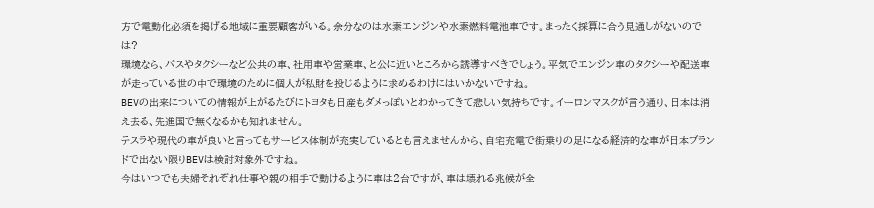方で電動化必須を掲げる地域に重要顧客がいる。余分なのは水素エンジンや水素燃料電池車です。まったく採算に合う見通しがないのでは?
環境なら、バスやタクシーなど公共の車、社用車や営業車、と公に近いところから誘導すべきでしょう。平気でエンジン車のタクシーや配送車が走っている世の中で環境のために個人が私財を投じるように求めるわけにはいかないですね。
BEVの出来についての情報が上がるたびにトヨタも日産もダメっぽいとわかってきて悲しい気持ちです。イーロンマスクが言う通り、日本は消え去る、先進国で無くなるかも知れません。
テスラや現代の車が良いと言ってもサービス体制が充実しているとも言えませんから、自宅充電で街乗りの足になる経済的な車が日本ブランドで出ない限りBEVは検討対象外ですね。
今はいつでも夫婦それぞれ仕事や親の相手で動けるように車は2台ですが、車は壊れる兆候が全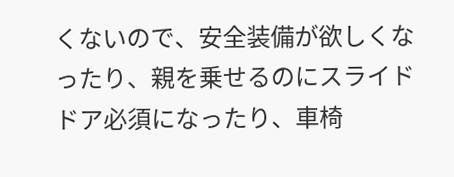くないので、安全装備が欲しくなったり、親を乗せるのにスライドドア必須になったり、車椅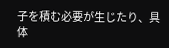子を積む必要が生じたり、具体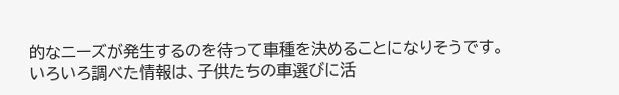的なニーズが発生するのを待って車種を決めることになりそうです。
いろいろ調べた情報は、子供たちの車選びに活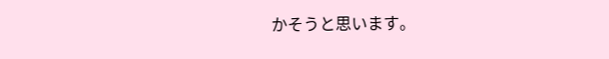かそうと思います。